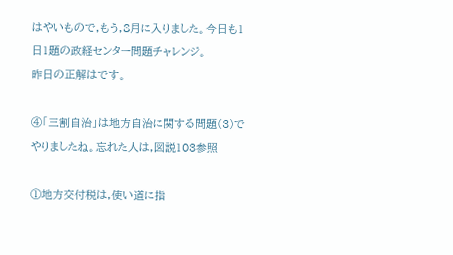はやいもので,もう,8月に入りました。今日も1日1題の政経センター問題チャレンジ。
昨日の正解はです。

④「三割自治」は地方自治に関する問題(3)でやりましたね。忘れた人は,図説103参照

①地方交付税は,使い道に指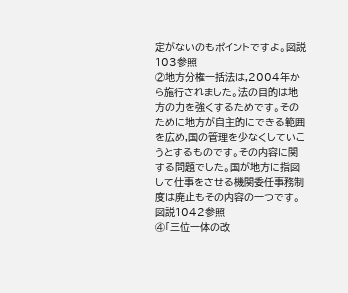定がないのもポイントですよ。図説103参照
②地方分権一括法は,2004年から施行されました。法の目的は地方の力を強くするためです。そのために地方が自主的にできる範囲を広め,国の管理を少なくしていこうとするものです。その内容に関する問題でした。国が地方に指図して仕事をさせる機関委任事務制度は廃止もその内容の一つです。図説1042参照
④「三位一体の改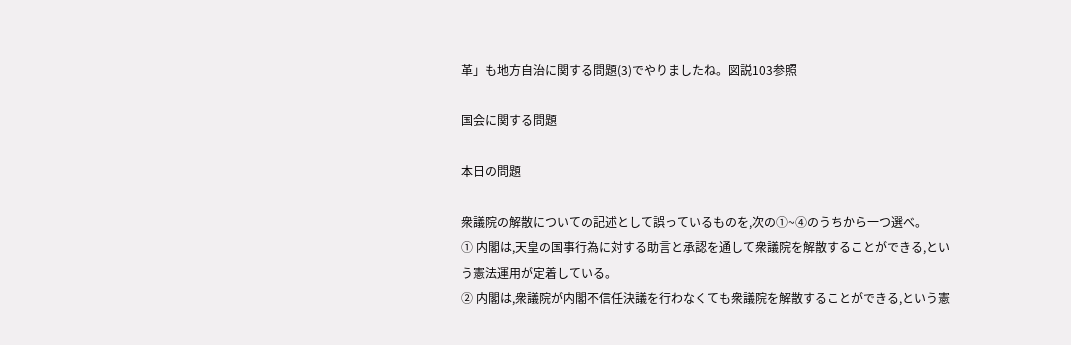革」も地方自治に関する問題(3)でやりましたね。図説103参照

国会に関する問題

本日の問題

衆議院の解散についての記述として誤っているものを,次の①~④のうちから一つ選べ。
① 内閣は,天皇の国事行為に対する助言と承認を通して衆議院を解散することができる,という憲法運用が定着している。
② 内閣は,衆議院が内閣不信任決議を行わなくても衆議院を解散することができる,という憲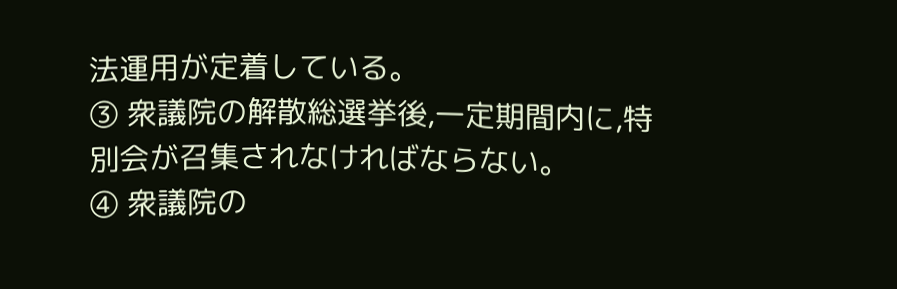法運用が定着している。
③ 衆議院の解散総選挙後,一定期間内に,特別会が召集されなければならない。
④ 衆議院の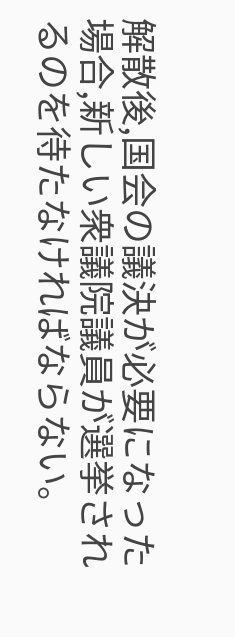解散後,国会の議決が必要になった場合,新しい衆議院議員が選挙されるのを待たなければならない。